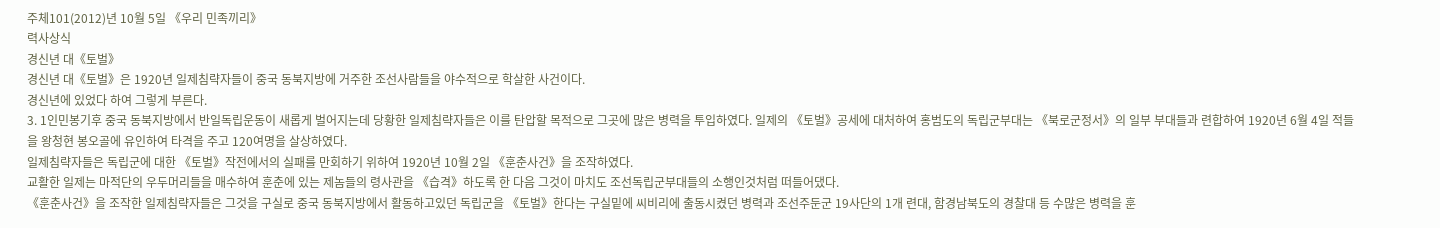주체101(2012)년 10월 5일 《우리 민족끼리》
력사상식
경신년 대《토벌》
경신년 대《토벌》은 1920년 일제침략자들이 중국 동북지방에 거주한 조선사람들을 야수적으로 학살한 사건이다.
경신년에 있었다 하여 그렇게 부른다.
3. 1인민봉기후 중국 동북지방에서 반일독립운동이 새롭게 벌어지는데 당황한 일제침략자들은 이를 탄압할 목적으로 그곳에 많은 병력을 투입하였다. 일제의 《토벌》공세에 대처하여 홍범도의 독립군부대는 《북로군정서》의 일부 부대들과 련합하여 1920년 6월 4일 적들을 왕청현 봉오골에 유인하여 타격을 주고 120여명을 살상하였다.
일제침략자들은 독립군에 대한 《토벌》작전에서의 실패를 만회하기 위하여 1920년 10월 2일 《훈춘사건》을 조작하였다.
교활한 일제는 마적단의 우두머리들을 매수하여 훈춘에 있는 제놈들의 령사관을 《습격》하도록 한 다음 그것이 마치도 조선독립군부대들의 소행인것처럼 떠들어댔다.
《훈춘사건》을 조작한 일제침략자들은 그것을 구실로 중국 동북지방에서 활동하고있던 독립군을 《토벌》한다는 구실밑에 씨비리에 출동시켰던 병력과 조선주둔군 19사단의 1개 련대, 함경남북도의 경찰대 등 수많은 병력을 훈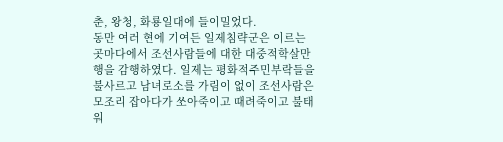춘, 왕청, 화룡일대에 들이밀었다.
동만 여러 현에 기여든 일제침략군은 이르는 곳마다에서 조선사람들에 대한 대중적학살만행을 감행하였다. 일제는 평화적주민부락들을 불사르고 남녀로소를 가림이 없이 조선사람은 모조리 잡아다가 쏘아죽이고 때려죽이고 불태워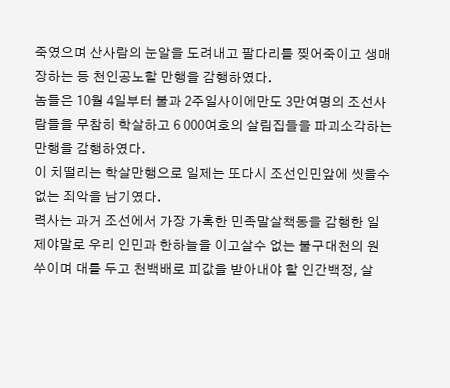죽였으며 산사람의 눈알을 도려내고 팔다리를 찢어죽이고 생매장하는 등 천인공노할 만행을 감행하였다.
놈들은 10월 4일부터 불과 2주일사이에만도 3만여명의 조선사람들을 무참히 학살하고 6 000여호의 살림집들을 파괴소각하는 만행을 감행하였다.
이 치떨리는 학살만행으로 일제는 또다시 조선인민앞에 씻을수 없는 죄악을 남기였다.
력사는 과거 조선에서 가장 가혹한 민족말살책동을 감행한 일제야말로 우리 인민과 한하늘을 이고살수 없는 불구대천의 원쑤이며 대를 두고 천백배로 피값을 받아내야 할 인간백정, 살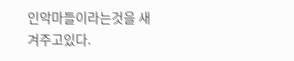인악마들이라는것을 새겨주고있다.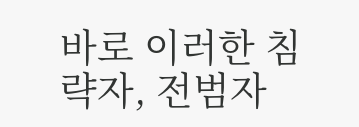바로 이러한 침략자, 전범자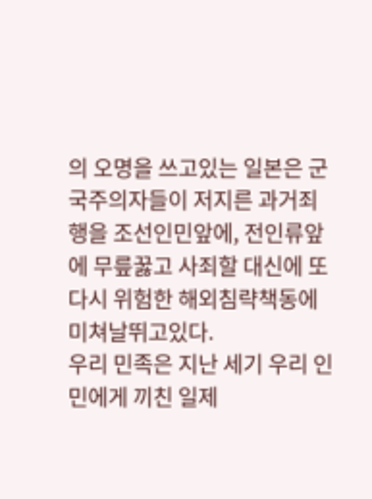의 오명을 쓰고있는 일본은 군국주의자들이 저지른 과거죄행을 조선인민앞에, 전인류앞에 무릎꿇고 사죄할 대신에 또다시 위험한 해외침략책동에 미쳐날뛰고있다.
우리 민족은 지난 세기 우리 인민에게 끼친 일제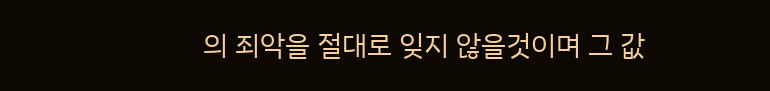의 죄악을 절대로 잊지 않을것이며 그 값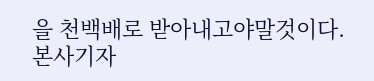을 천백배로 받아내고야말것이다.
본사기자